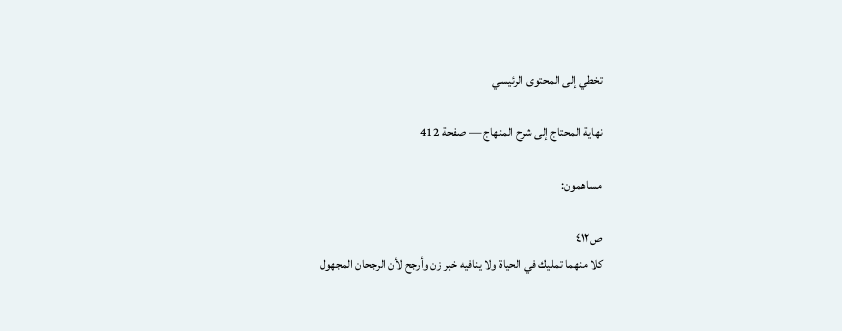تخطي إلى المحتوى الرئيسي

نهاية المحتاج إلى شرح المنهاج — صفحة 412

مساهمون:

ص٤١٢
كلا منهما تمليك في الحياة ولا ينافيه خبر زن وأرجح لأن الرجحان المجهول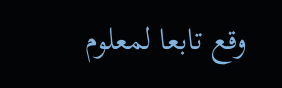وقع تابعا لمعلوم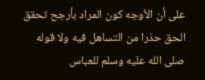على أن الأوجه كون المراد بأرجح تحقق الحق حذرا من التساهل فيه ولا قوله صلى الله عليه وسلم للعباس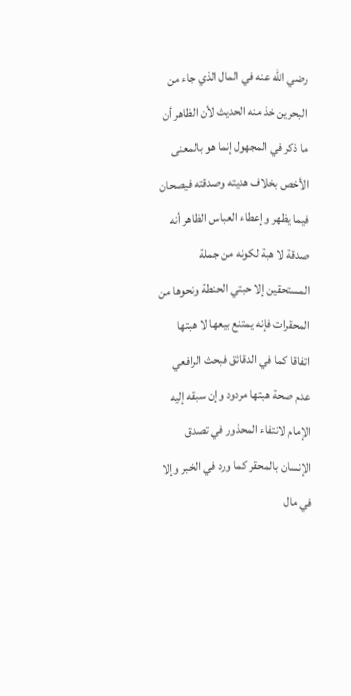رضي الله عنه في المال الذي جاء من البحرين خذ منه الحديث لأن الظاهر أن ما ذكر في المجهول إنما هو بالمعنى الأخص بخلاف هديته وصدقته فيصحان فيما يظهر وإعطاء العباس الظاهر أنه صدقة لا هبة لكونه من جملة المستحقين إلا حبتي الحنطة ونحوها من المحقرات فإنه يمتنع بيعها لا هبتها اتفاقا كما في الدقائق فبحث الرافعي عدم صحة هبتها مردود وإن سبقه إليه الإمام لانتفاء المحذور في تصدق الإنسان بالمحقر كما ورد في الخبر وإلا في مال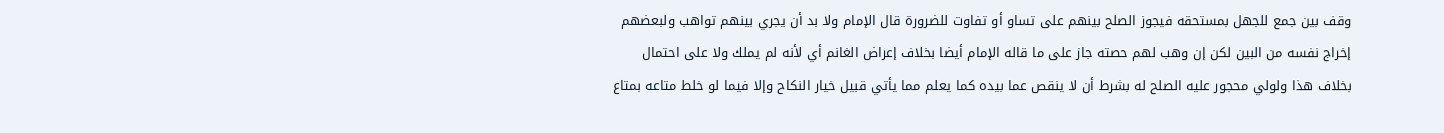وقف بين جمع للجهل بمستحقه فيجوز الصلح بينهم على تساو أو تفاوت للضرورة قال الإمام ولا بد أن يجري بينهم تواهب ولبعضهم إخراج نفسه من البين لكن إن وهب لهم حصته جاز على ما قاله الإمام أيضا بخلاف إعراض الغانم أي لأنه لم يملك ولا على احتمال بخلاف هذا ولولي محجور عليه الصلح له بشرط أن لا ينقص عما بيده كما يعلم مما يأتي قبيل خيار النكاح وإلا فيما لو خلط متاعه بمتاع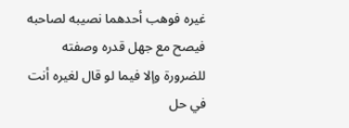غيره فوهب أحدهما نصيبه لصاحبه فيصح مع جهل قدره وصفته للضرورة وإلا فيما لو قال لغيره أنت في حل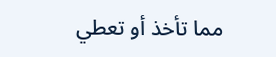مما تأخذ أو تعطي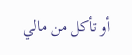أو تأكل من مالي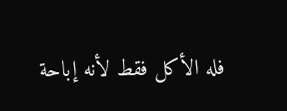فله الأكل فقط لأنه إباحة